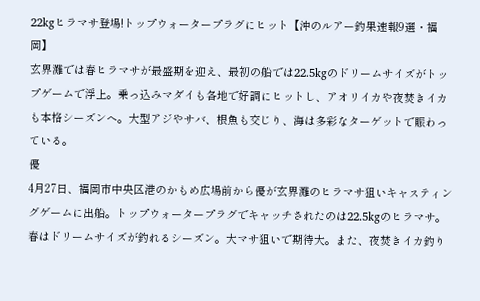22kgヒラマサ登場!トップウォータープラグにヒット【沖のルアー釣果速報9選・福岡】
玄界灘では春ヒラマサが最盛期を迎え、最初の船では22.5kgのドリームサイズがトップゲームで浮上。乗っ込みマダイも各地で好調にヒットし、アオリイカや夜焚きイカも本格シーズンへ。大型アジやサバ、根魚も交じり、海は多彩なターゲットで賑わっている。
優
4月27日、福岡市中央区港のかもめ広場前から優が玄界灘のヒラマサ狙いキャスティングゲームに出船。トップウォータープラグでキャッチされたのは22.5kgのヒラマサ。春はドリームサイズが釣れるシーズン。大マサ狙いで期待大。また、夜焚きイカ釣り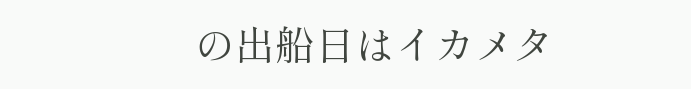の出船日はイカメタ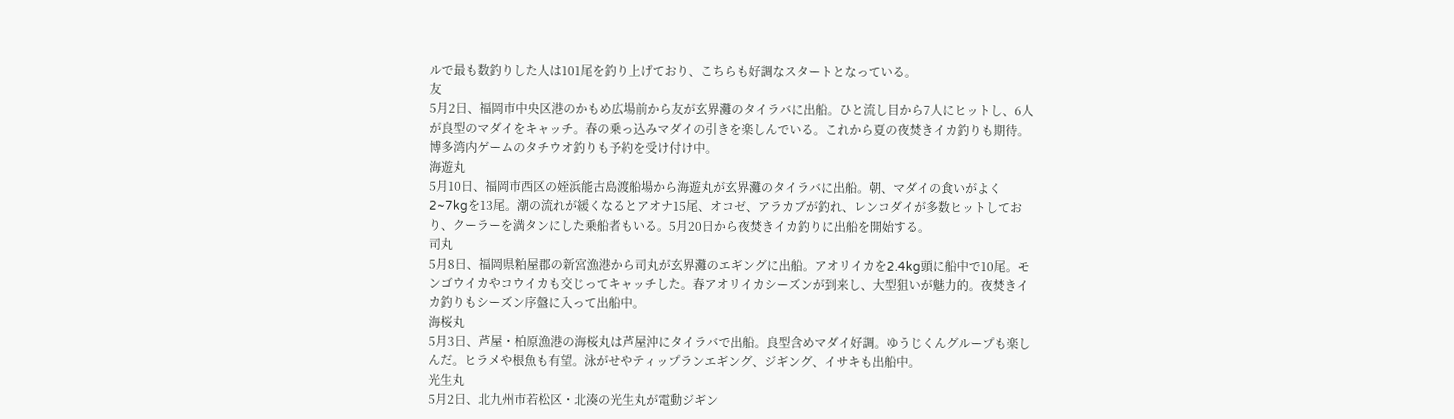ルで最も数釣りした人は101尾を釣り上げており、こちらも好調なスタートとなっている。
友
5月2日、福岡市中央区港のかもめ広場前から友が玄界灘のタイラバに出船。ひと流し目から7人にヒットし、6人が良型のマダイをキャッチ。春の乗っ込みマダイの引きを楽しんでいる。これから夏の夜焚きイカ釣りも期待。博多湾内ゲームのタチウオ釣りも予約を受け付け中。
海遊丸
5月10日、福岡市西区の姪浜能古島渡船場から海遊丸が玄界灘のタイラバに出船。朝、マダイの食いがよく2~7kgを13尾。潮の流れが緩くなるとアオナ15尾、オコゼ、アラカブが釣れ、レンコダイが多数ヒットしており、クーラーを満タンにした乗船者もいる。5月20日から夜焚きイカ釣りに出船を開始する。
司丸
5月8日、福岡県粕屋郡の新宮漁港から司丸が玄界灘のエギングに出船。アオリイカを2.4kg頭に船中で10尾。モンゴウイカやコウイカも交じってキャッチした。春アオリイカシーズンが到来し、大型狙いが魅力的。夜焚きイカ釣りもシーズン序盤に入って出船中。
海桜丸
5月3日、芦屋・柏原漁港の海桜丸は芦屋沖にタイラバで出船。良型含めマダイ好調。ゆうじくんグループも楽しんだ。ヒラメや根魚も有望。泳がせやティップランエギング、ジギング、イサキも出船中。
光生丸
5月2日、北九州市若松区・北湊の光生丸が電動ジギン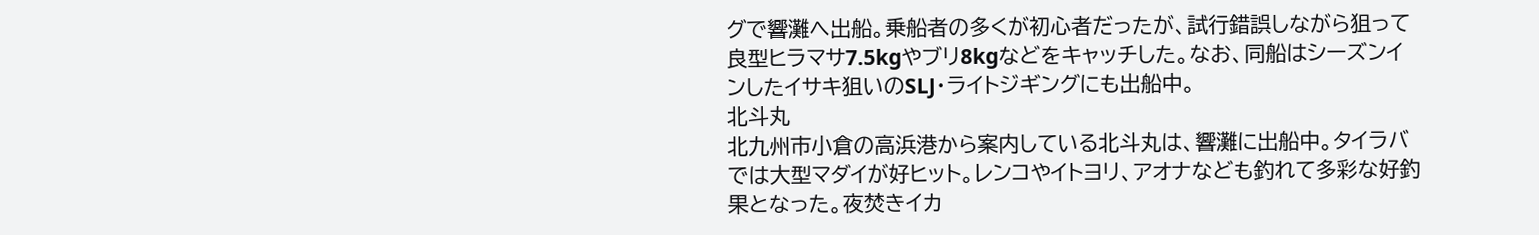グで響灘へ出船。乗船者の多くが初心者だったが、試行錯誤しながら狙って良型ヒラマサ7.5kgやブリ8kgなどをキャッチした。なお、同船はシーズンインしたイサキ狙いのSLJ・ライトジギングにも出船中。
北斗丸
北九州市小倉の高浜港から案内している北斗丸は、響灘に出船中。タイラバでは大型マダイが好ヒット。レンコやイトヨリ、アオナなども釣れて多彩な好釣果となった。夜焚きイカ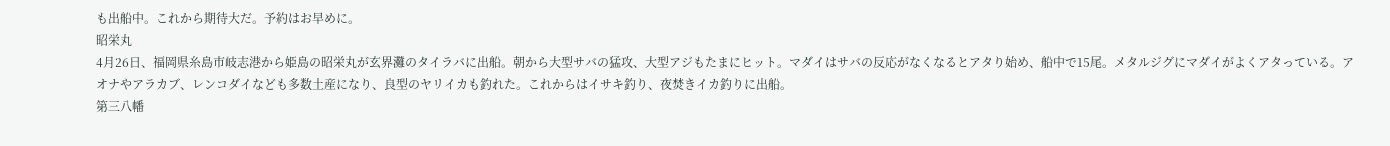も出船中。これから期待大だ。予約はお早めに。
昭栄丸
4月26日、福岡県糸島市岐志港から姫島の昭栄丸が玄界灘のタイラバに出船。朝から大型サバの猛攻、大型アジもたまにヒット。マダイはサバの反応がなくなるとアタり始め、船中で15尾。メタルジグにマダイがよくアタっている。アオナやアラカブ、レンコダイなども多数土産になり、良型のヤリイカも釣れた。これからはイサキ釣り、夜焚きイカ釣りに出船。
第三八幡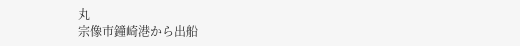丸
宗像市鐘崎港から出船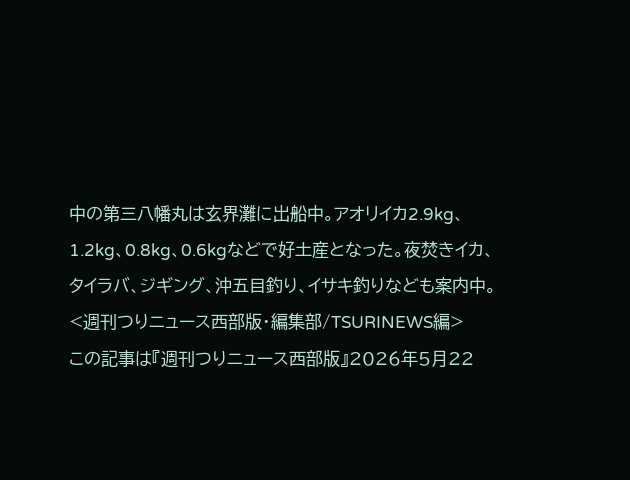中の第三八幡丸は玄界灘に出船中。アオリイカ2.9kg、1.2kg、0.8kg、0.6kgなどで好土産となった。夜焚きイカ、タイラバ、ジギング、沖五目釣り、イサキ釣りなども案内中。
<週刊つりニュース西部版・編集部/TSURINEWS編>
この記事は『週刊つりニュース西部版』2026年5月22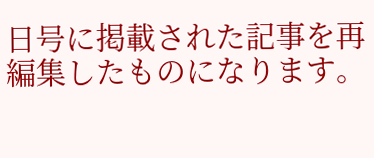日号に掲載された記事を再編集したものになります。